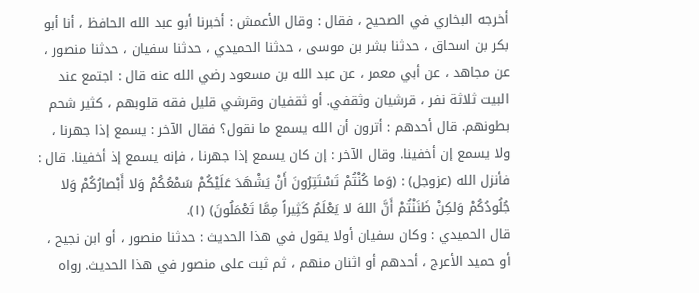أخرجه البخاري في الصحيح ، فقال : وقال الأعمش : أخبرنا أبو عبد الله الحافظ ، أنا أبو بكر بن اسحاق ، حدثنا بشر بن موسى ، حدثنا الحميدي ، حدثنا سفيان ، حدثنا منصور ، عن مجاهد ، عن أبي معمر ، عن عبد الله بن مسعود رضي الله عنه قال : اجتمع عند البيت ثلاثة نفر ، قرشيان وثقفي. أو ثقفيان وقرشي قليل فقه قلوبهم ، كثير شحم بطونهم. قال أحدهم : أترون أن الله يسمع ما نقول؟ فقال الآخر : يسمع إذا جهرنا ، ولا يسمع إن أخفينا. وقال الآخر : إن كان يسمع إذا جهرنا ، فإنه يسمع إذ أخفينا. قال : فأنزل الله (عزوجل) : (وَما كُنْتُمْ تَسْتَتِرُونَ أَنْ يَشْهَدَ عَلَيْكُمْ سَمْعُكُمْ وَلا أَبْصارُكُمْ وَلا جُلُودُكُمْ وَلكِنْ ظَنَنْتُمْ أَنَّ اللهَ لا يَعْلَمُ كَثِيراً مِمَّا تَعْمَلُونَ) (١).
قال الحميدي : وكان سفيان أولا يقول في هذا الحديث : حدثنا منصور ، أو ابن نجيح ، أو حميد الأعرج ، أحدهم أو اثنان منهم ، ثم ثبت على منصور في هذا الحديث. رواه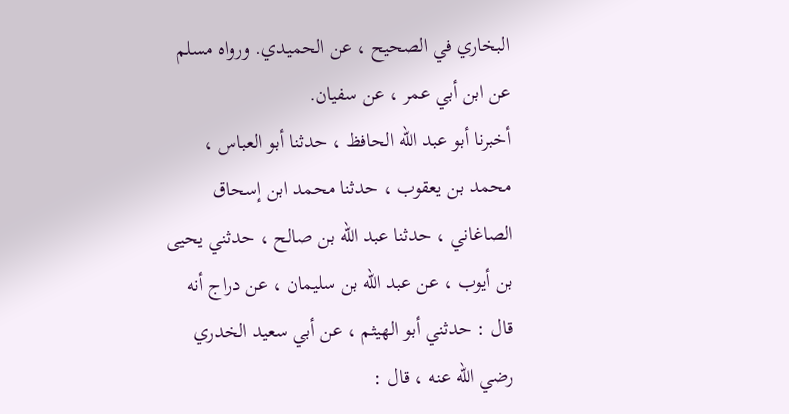البخاري في الصحيح ، عن الحميدي. ورواه مسلم عن ابن أبي عمر ، عن سفيان.
أخبرنا أبو عبد الله الحافظ ، حدثنا أبو العباس ، محمد بن يعقوب ، حدثنا محمد ابن إسحاق الصاغاني ، حدثنا عبد الله بن صالح ، حدثني يحيى بن أيوب ، عن عبد الله بن سليمان ، عن دراج أنه قال : حدثني أبو الهيثم ، عن أبي سعيد الخدري رضي الله عنه ، قال :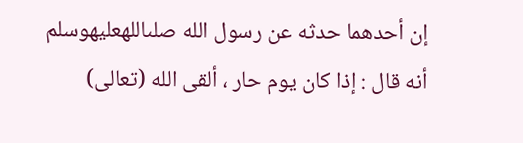إن أحدهما حدثه عن رسول الله صلىاللهعليهوسلم أنه قال : إذا كان يوم حار ، ألقى الله (تعالى)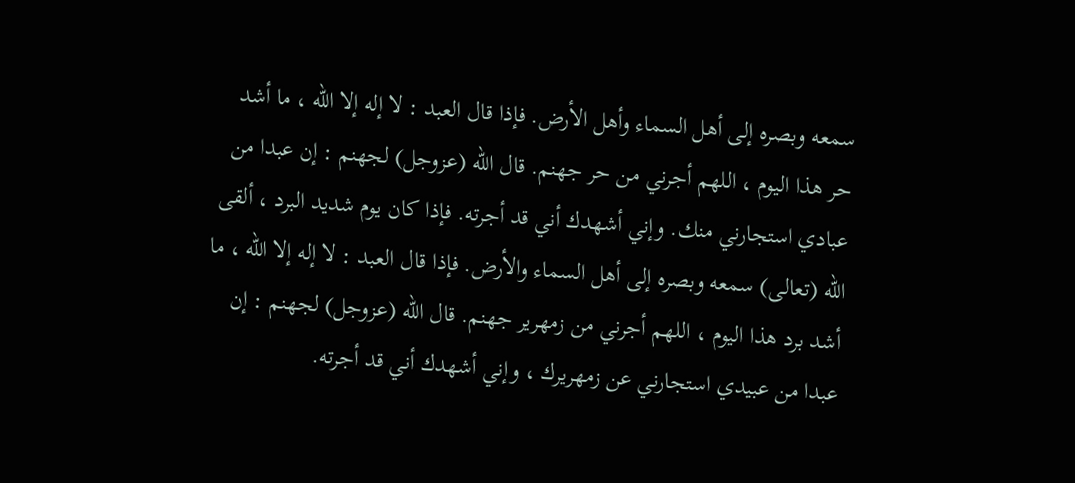سمعه وبصره إلى أهل السماء وأهل الأرض. فإذا قال العبد : لا إله إلا الله ، ما أشد حر هذا اليوم ، اللهم أجرني من حر جهنم. قال الله (عزوجل) لجهنم : إن عبدا من عبادي استجارني منك. وإني أشهدك أني قد أجرته. فإذا كان يوم شديد البرد ، ألقى الله (تعالى) سمعه وبصره إلى أهل السماء والأرض. فإذا قال العبد : لا إله إلا الله ، ما أشد برد هذا اليوم ، اللهم أجرني من زمهرير جهنم. قال الله (عزوجل) لجهنم : إن عبدا من عبيدي استجارني عن زمهريرك ، وإني أشهدك أني قد أجرته.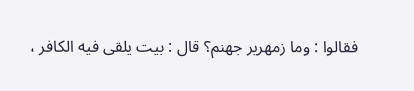فقالوا : وما زمهرير جهنم؟ قال : بيت يلقى فيه الكافر ،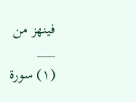فينهز من
___
(١) سورة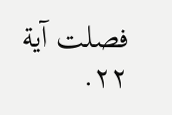فصلت آية ٢٢.